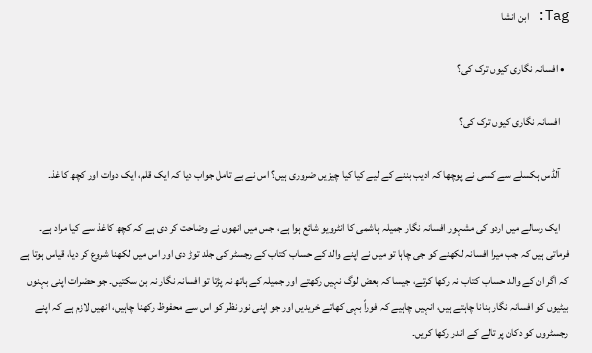Tag: ابن انشا

  • افسانہ نگاری کیوں ترک کی؟

    افسانہ نگاری کیوں ترک کی؟

    آلڈس ہکسلے سے کسی نے پوچھا کہ ادیب بننے کے لیے کیا کیا چیزیں ضروری ہیں؟ اس نے بے تامل جواب دیا کہ ایک قلم، ایک دوات اور کچھ کاغذ۔

    ایک رسالے میں اردو کی مشہور افسانہ نگار جمیلہ ہاشمی کا انٹرویو شائع ہوا ہے، جس میں انھوں نے وضاحت کر دی ہے کہ کچھ کاغذ سے کیا مراد ہے۔ فرماتی ہیں کہ جب میرا افسانہ لکھنے کو جی چاہا تو میں نے اپنے والد کے حساب کتاب کے رجسٹر کی جلد توڑ دی اور اس میں لکھنا شروع کر دیا، قیاس ہوتا ہے کہ اگر ان کے والد حساب کتاب نہ رکھا کرتے، جیسا کہ بعض لوگ نہیں رکھتے اور جمیلہ کے ہاتھ نہ پڑتا تو افسانہ نگار نہ بن سکتیں۔ جو حضرات اپنی بہنوں بیٹیوں کو افسانہ نگار بنانا چاہتے ہیں، انہیں چاہیے کہ فوراً بہی کھاتے خریدیں اور جو اپنی نور نظر کو اس سے محفوظ رکھنا چاہیں، انھیں لازم ہے کہ اپنے رجسٹروں کو دکان پر تالے کے اندر رکھا کریں۔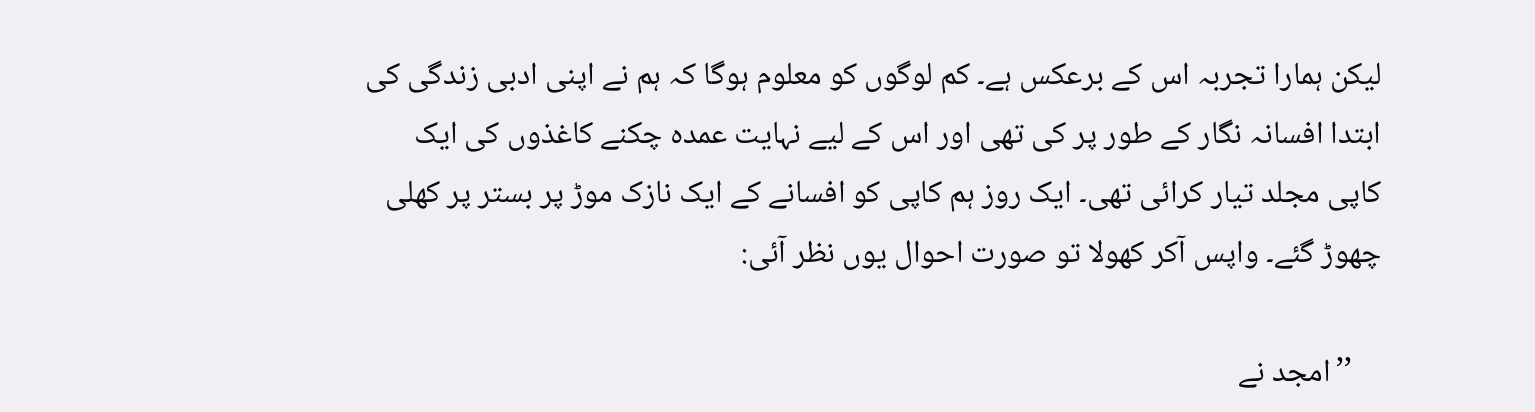لیکن ہمارا تجربہ اس کے برعکس ہے۔ کم لوگوں کو معلوم ہوگا کہ ہم نے اپنی ادبی زندگی کی ابتدا افسانہ نگار کے طور پر کی تھی اور اس کے لیے نہایت عمدہ چکنے کاغذوں کی ایک کاپی مجلد تیار کرائی تھی۔ ایک روز ہم کاپی کو افسانے کے ایک نازک موڑ پر بستر پر کھلی چھوڑ گئے۔ واپس آکر کھولا تو صورت احوال یوں نظر آئی:

    ’’امجد نے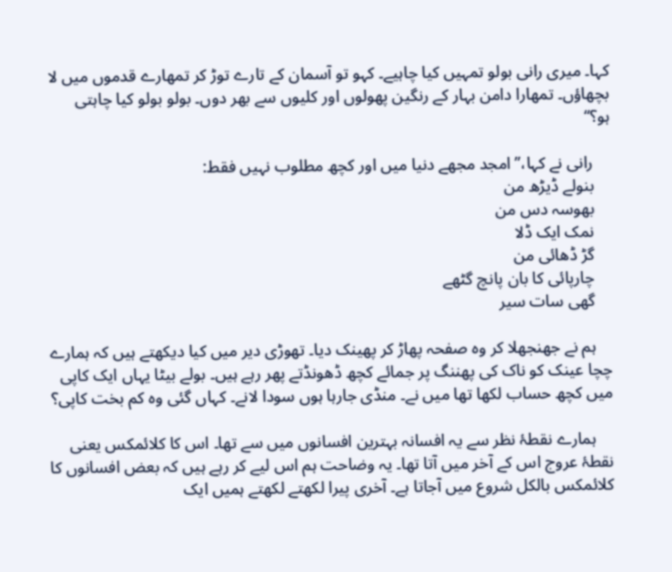کہا۔ میری رانی بولو تمہیں کیا چاہیے۔ کہو تو آسمان کے تارے توڑ کر تمھارے قدموں میں لا بچھاؤں۔ تمھارا دامن بہار کے رنگین پھولوں اور کلیوں سے بھر دوں۔ بولو بولو کیا چاہتی ہو؟‘‘

    رانی نے کہا،’’امجد مجھے دنیا میں اور کچھ مطلوب نہیں فقط:
    بنولے ڈیڑھ من
    بھوسہ دس من
    نمک ایک ڈلا
    گڑ ڈھائی من
    چارپائی کا بان پانچ گٹھے
    گھی سات سیر

    ہم نے جھنجھلا کر وہ صفحہ پھاڑ کر پھینک دیا۔ تھوڑی دیر میں کیا دیکھتے ہیں کہ ہمارے چچا عینک کو ناک کی پھننگ پر جمائے کچھ ڈھونڈتے پھر رہے ہیں۔ بولے بیٹا یہاں ایک کاپی میں کچھ حساب لکھا تھا میں نے۔ منڈی جارہا ہوں سودا لانے۔ کہاں گئی وہ کم بخت کاپی؟

    ہمارے نقطۂ نظر سے یہ افسانہ بہترین افسانوں میں سے تھا۔ اس کا کلائمکس یعنی نقطۂ عروج اس کے آخر میں آتا تھا۔ یہ وضاحت ہم اس لیے کر رہے ہیں کہ بعض افسانوں کا کلائمکس بالکل شروع میں آجاتا ہے۔ آخری پیرا لکھتے لکھتے ہمیں ایک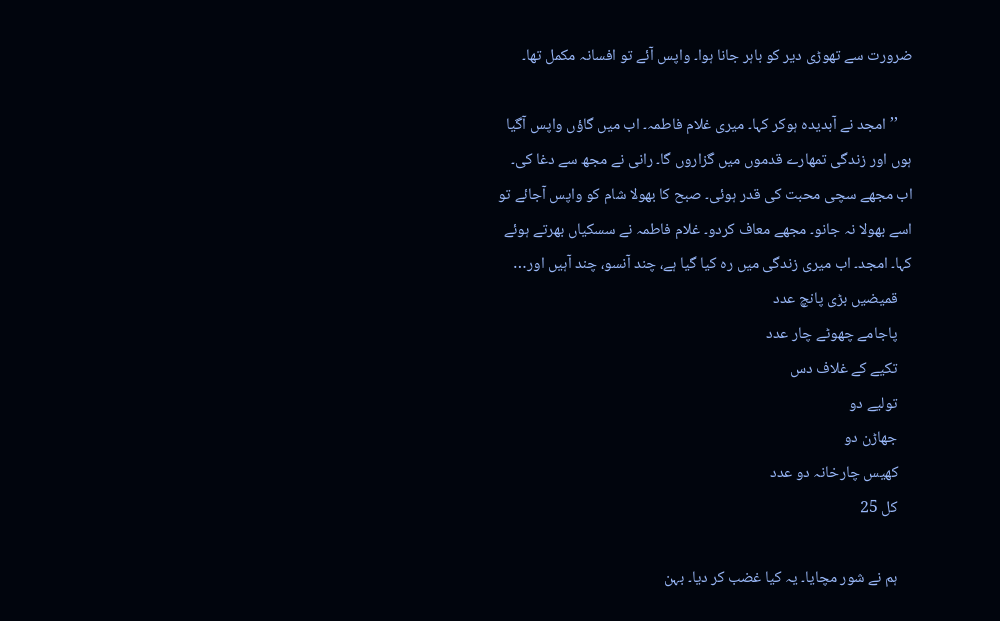ضرورت سے تھوڑی دیر کو باہر جانا ہوا۔ واپس آئے تو افسانہ مکمل تھا۔

    ’’امجد نے آبدیدہ ہوکر کہا۔ میری غلام فاطمہ۔ اب میں گاؤں واپس آگیا ہوں اور زندگی تمھارے قدموں میں گزاروں گا۔ رانی نے مجھ سے دغا کی۔ اب مجھے سچی محبت کی قدر ہوئی۔ صبح کا بھولا شام کو واپس آجائے تو اسے بھولا نہ جانو۔ مجھے معاف کردو۔ غلام فاطمہ نے سسکیاں بھرتے ہوئے کہا۔ امجد۔ اب میری زندگی میں رہ کیا گیا ہے، چند آنسو، چند آہیں اور…
    قمیضیں بڑی پانچ عدد
    پاجامے چھوٹے چار عدد
    تکیے کے غلاف دس
    تولیے دو
    جھاڑن دو
    کھیس چارخانہ دو عدد
    کل 25

    ہم نے شور مچایا۔ یہ کیا غضب کر دیا۔ بہن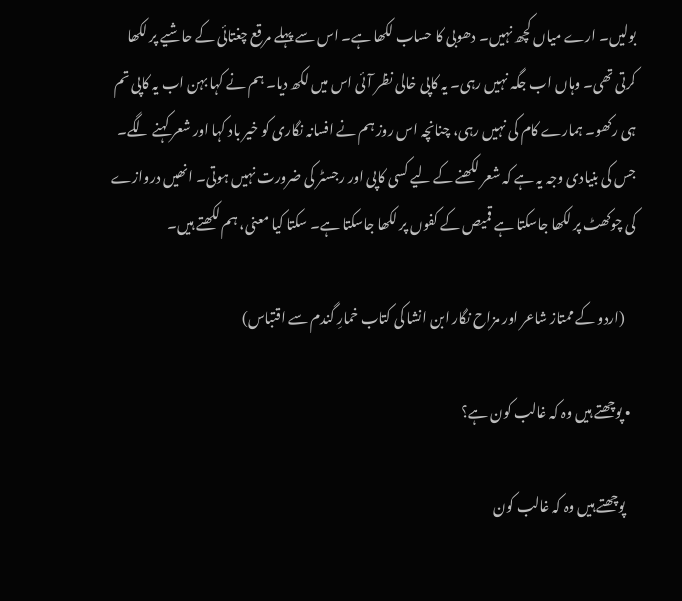بولیں۔ ارے میاں کچھ نہیں۔ دھوبی کا حساب لکھا ہے۔ اس سے پہلے مرقع چغتائی کے حاشیے پر لکھا کرتی تھی۔ وہاں اب جگہ نہیں رہی۔ یہ کاپی خالی نظر آئی اس میں لکھ دیا۔ ہم نے کہا بہن اب یہ کاپی تم ہی رکھو۔ ہمارے کام کی نہیں رہی، چنانچہ اس روز ہم نے افسانہ نگاری کو خیر باد کہا اور شعر کہنے لگے۔ جس کی بنیادی وجہ یہ ہے کہ شعر لکھنے کے لیے کسی کاپی اور رجسٹر کی ضرورت نہیں ہوتی۔ انھیں دروازے کی چوکھٹ پر لکھا جاسکتا ہے قمیص کے کفوں پر لکھا جاسکتا ہے۔ سکتا کیا معنی، ہم لکھتے ہیں۔

    (اردو کے ممتاز شاعر اور مزاح نگار ابن انشا کی کتاب خمارِ گندم سے اقتباس)

  • پوچھتے ہیں وہ کہ غالب کون ہے؟

    پوچھتے ہیں وہ کہ غالب کون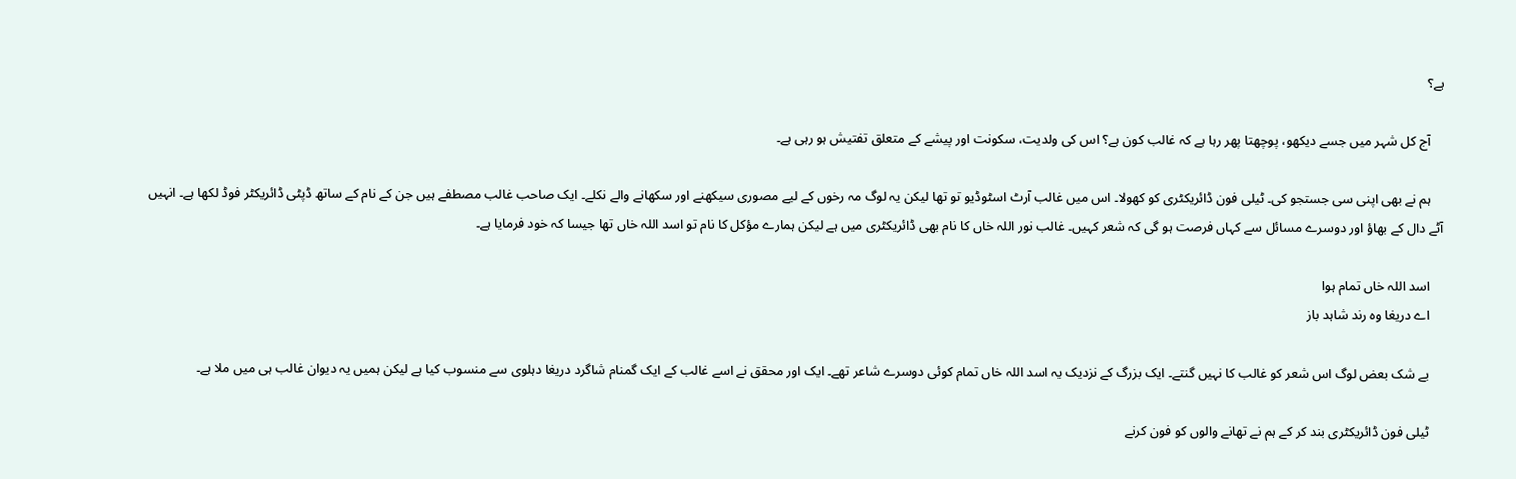ہے؟

    آج کل شہر میں جسے دیکھو، پوچھتا پھر رہا ہے کہ غالب کون ہے؟ اس کی ولدیت، سکونت اور پیشے کے متعلق تفتیش ہو رہی ہے۔

    ہم نے بھی اپنی سی جستجو کی۔ ٹیلی فون ڈائریکٹری کو کھولا۔ اس میں غالب آرٹ اسٹوڈیو تو تھا لیکن یہ لوگ مہ رخوں کے لیے مصوری سیکھنے اور سکھانے والے نکلے۔ ایک صاحب غالب مصطفے ہیں جن کے نام کے ساتھ ڈپٹی ڈائریکٹر فوڈ لکھا ہے۔ انہیں آٹے دال کے بھاؤ اور دوسرے مسائل سے کہاں فرصت ہو گی کہ شعر کہیں۔ غالب نور اللہ خاں کا نام بھی ڈائریکٹری میں ہے لیکن ہمارے مؤکل کا نام تو اسد اللہ خاں تھا جیسا کہ خود فرمایا ہے۔

    اسد اللہ خاں تمام ہوا
    اے دریغا وہ رند شاہد باز

    بے شک بعض لوگ اس شعر کو غالب کا نہیں گنتے۔ ایک بزرگ کے نزدیک یہ اسد اللہ خاں تمام کوئی دوسرے شاعر تھے۔ ایک اور محقق نے اسے غالب کے ایک گمنام شاگرد دریغا دہلوی سے منسوب کیا ہے لیکن ہمیں یہ دیوان غالب ہی میں ملا ہے۔

    ٹیلی فون ڈائریکٹری بند کر کے ہم نے تھانے والوں کو فون کرنے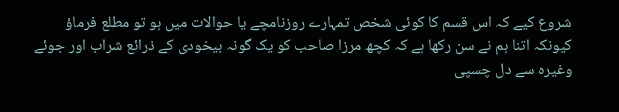شروع کیے کہ اس قسم کا کوئی شخص تمہارے روزنامچے یا حوالات میں ہو تو مطلع فرماؤ کیونکہ اتنا ہم نے سن رکھا ہے کہ کچھ مرزا صاحب کو یک گونہ بیخودی کے ذرائع شراب اور جوئے وغیرہ سے دل چسپی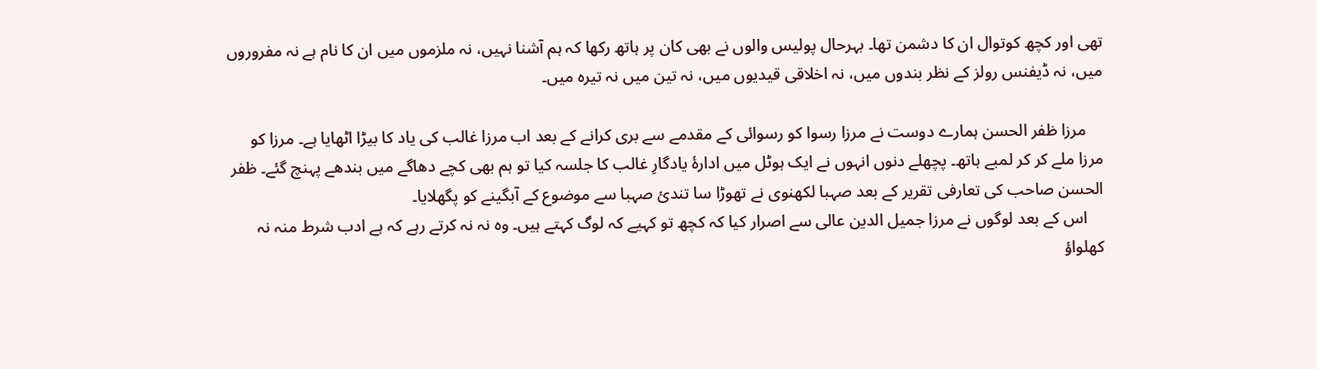تھی اور کچھ کوتوال ان کا دشمن تھا۔ بہرحال پولیس والوں نے بھی کان پر ہاتھ رکھا کہ ہم آشنا نہیں، نہ ملزموں میں ان کا نام ہے نہ مفروروں میں، نہ ڈیفنس رولز کے نظر بندوں میں، نہ اخلاقی قیدیوں میں، نہ تین میں نہ تیرہ میں۔

    مرزا ظفر الحسن ہمارے دوست نے مرزا رسوا کو رسوائی کے مقدمے سے بری کرانے کے بعد اب مرزا غالب کی یاد کا بیڑا اٹھایا ہے۔ مرزا کو مرزا ملے کر کر لمبے ہاتھ۔ پچھلے دنوں انہوں نے ایک ہوٹل میں ادارۂ یادگارِ غالب کا جلسہ کیا تو ہم بھی کچے دھاگے میں بندھے پہنچ گئے۔ ظفر الحسن صاحب کی تعارفی تقریر کے بعد صہبا لکھنوی نے تھوڑا سا تندیٔ صہبا سے موضوع کے آبگینے کو پگھلایا۔
    اس کے بعد لوگوں نے مرزا جمیل الدین عالی سے اصرار کیا کہ کچھ تو کہیے کہ لوگ کہتے ہیں۔ وہ نہ نہ کرتے رہے کہ ہے ادب شرط منہ نہ کھلواؤ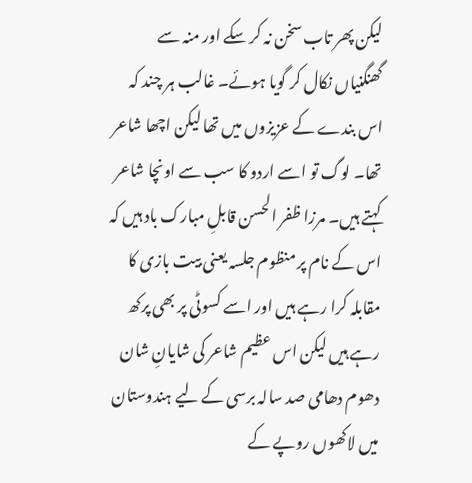لیکن پھر تاب سخن نہ کر سکے اور منہ سے گھنگنیاں نکال کر گویا ہوئے۔ غالب ہر چند کہ اس بندے کے عزیزوں میں تھا لیکن اچھا شاعر تھا۔ لوگ تو اسے اردو کا سب سے اونچا شاعر کہتے ہیں۔ مرزا ظفر الحسن قابلِ مبارک باد ہیں کہ اس کے نام پر منظوم جلسہ یعنی بیت بازی کا مقابلہ کرا رہے ہیں اور اسے کسوٹی پر بھی پرکھ رہے ہیں لیکن اس عظیم شاعر کی شایانِ شان دھوم دھامی صد سالہ برسی کے لیے ہندوستان میں لاکھوں روپے کے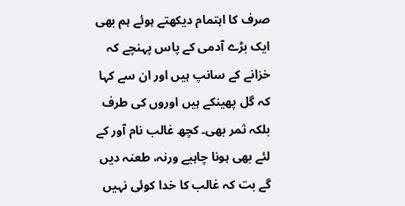صرف کا اہتمام دیکھتے ہوئے ہم بھی ایک بڑے آدمی کے پاس پہنچے کہ خزانے کے سانپ ہیں اور ان سے کہا کہ گل پھینکے ہیں اوروں کی طرف بلکہ ثمر بھی۔ کچھ غالب نام آور کے لئے بھی ہونا چاہیے ورنہ، طعنہ دیں گے بت کہ غالب کا خدا کوئی نہیں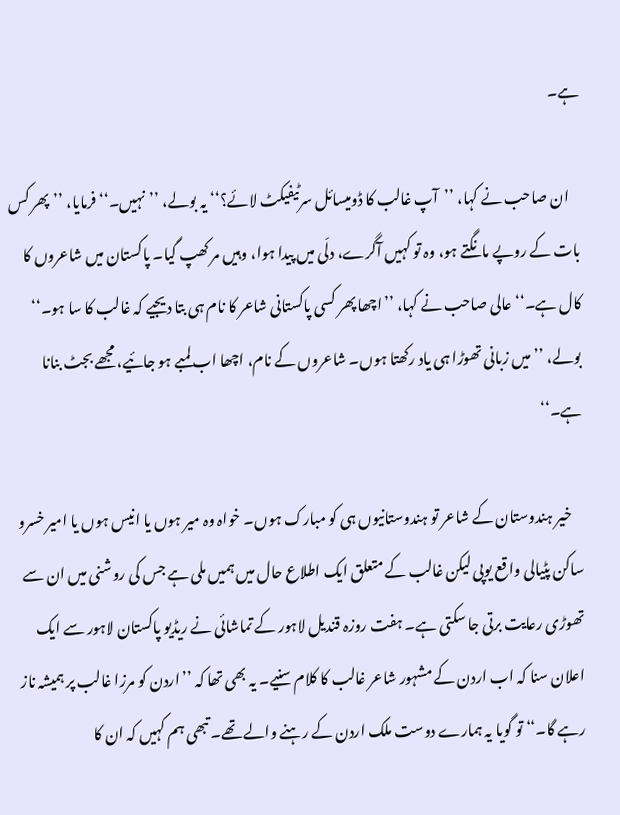ہے۔

    ان صاحب نے کہا، ’’آپ غالب کا ڈومیسائل سرٹیفیکٹ لائے؟‘‘ یہ بولے، ’’نہیں۔‘‘ فرمایا، ’’پھر کس بات کے روپے مانگتے ہو، وہ تو کہیں آگرے، دلّی میں پیدا ہوا، وہیں مر کھپ گیا۔ پاکستان میں شاعروں کا کال ہے۔‘‘ عالی صاحب نے کہا، ’’اچھا پھر کسی پاکستانی شاعر کا نام ہی بتا دیجیے کہ غالب کا سا ہو۔‘‘ بولے، ’’میں زبانی تھوڑا ہی یاد رکھتا ہوں۔ شاعروں کے نام، اچھا اب لمبے ہو جائیے، مجھے بجٹ بنانا ہے۔‘‘

    خیر ہندوستان کے شاعر تو ہندوستانیوں ہی کو مبارک ہوں۔ خواہ وہ میر ہوں یا انیس ہوں یا امیر خسرو ساکن پٹیالی واقع یوپی لیکن غالب کے متعلق ایک اطلاع حال میں ہمیں ملی ہے جس کی روشنی میں ان سے تھوڑی رعایت برتی جا سکتی ہے۔ ہفت روزہ قندیل لاہور کے تماشائی نے ریڈیو پاکستان لاہور سے ایک اعلان سنا کہ اب اردن کے مشہور شاعر غالب کا کلام سنیے۔ یہ بھی تھا کہ ’’اردن کو مرزا غالب پر ہمیشہ ناز رہے گا۔‘‘ تو گویا یہ ہمارے دوست ملک اردن کے رہنے والے تھے۔ تبھی ہم کہیں کہ ان کا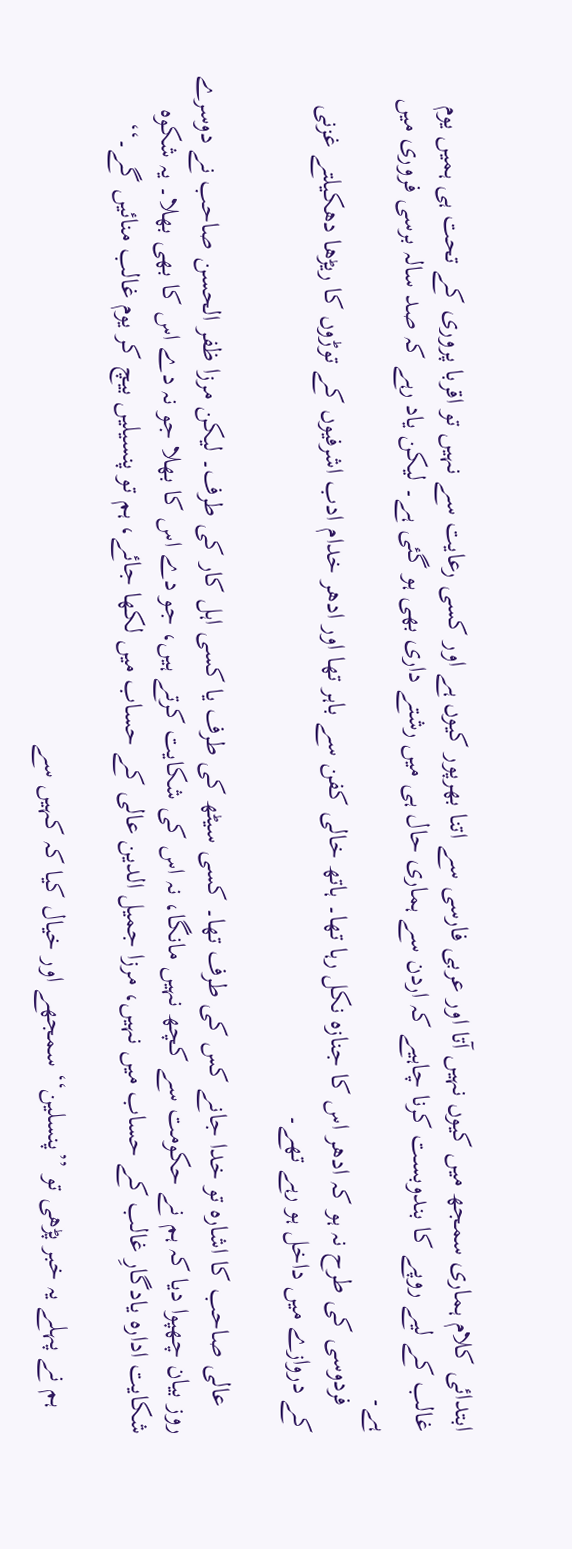ابتدائی کلام ہماری سمجھ میں کیوں نہیں آتا اور عربی فارسی سے اتنا بھرپور کیوں ہے اور کسی رعایت سے نہیں تو اقربا پروری کے تحت ہی ہمیں یوم غالب کے لیے روپے کا بندوبست کرنا چاہیے کہ اردن سے ہماری حال ہی میں رشتے داری بھی ہو گئی ہے۔ لیکن یاد رہے کہ صد سالہ برسی فروری میں ہے۔
    فردوسی کی طرح نہ ہو کہ ادھر اس کا جنازہ نکل رہا تھا۔ ہاتھ خالی کفن سے باہر تھا اور ادھر خدام ادب اشرفیوں کے توڑوں کا ریڑھا دھکیلتے غزنی کے دروازے میں داخل ہو رہے تھے۔

    عالی صاحب کا اشارہ تو خدا جانے کس کی طرف تھا۔ کسی سیٹھ کی طرف یا کسی اہل کار کی طرف۔ لیکن مرزا ظفر الحسن صاحب نے دوسرے روز بیان چھپوا دیا کہ ہم نے حکومت سے کچھ نہیں مانگا، نہ اس کی شکایت کرتے ہیں، جو دے اس کا بھلا جو نہ دے اس کا بھی بھلا۔ یہ شکوہ شکایت ادارہ یادگارِ غالب کے حساب میں نہیں، مرزا جمیل الدین عالی کے حساب میں لکھا جائے، ہم تو پنسیلیں بیچ کر یوم غالب منائیں گے۔‘‘

    ہم نے پہلے یہ خبر پڑھی تو ’’پنسلین‘‘ سمجھے اور خیال کیا کہ کہیں سے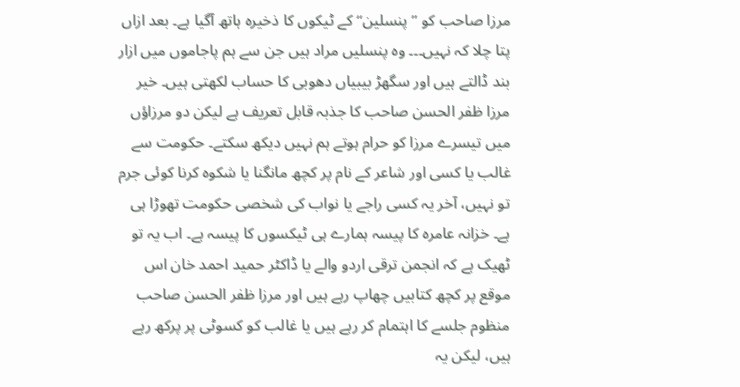مرزا صاحب کو ’’پنسلین‘‘ کے ٹیکوں کا ذخیرہ ہاتھ آگیا ہے۔ بعد ازاں پتا چلا کہ نہیں۔۔۔ وہ پنسلیں مراد ہیں جن سے ہم پاجاموں میں ازار بند ڈالتے ہیں اور سگھڑ بیبیاں دھوبی کا حساب لکھتی ہیں۔ خیر مرزا ظفر الحسن صاحب کا جذبہ قابل تعریف ہے لیکن دو مرزاؤں میں تیسرے مرزا کو حرام ہوتے ہم نہیں دیکھ سکتے۔ حکومت سے غالب یا کسی اور شاعر کے نام پر کچھ مانگنا یا شکوہ کرنا کوئی جرم تو نہیں، آخر یہ کسی راجے یا نواب کی شخصی حکومت تھوڑا ہی ہے۔ خزانہ عامرہ کا پیسہ ہمارے ہی ٹیکسوں کا پیسہ ہے۔ اب یہ تو ٹھیک ہے کہ انجمن ترقی اردو والے یا ڈاکٹر حمید احمد خان اس موقع پر کچھ کتابیں چھاپ رہے ہیں اور مرزا ظفر الحسن صاحب منظوم جلسے کا اہتمام کر رہے ہیں یا غالب کو کسوٹی پر پرکھ رہے ہیں، لیکن یہ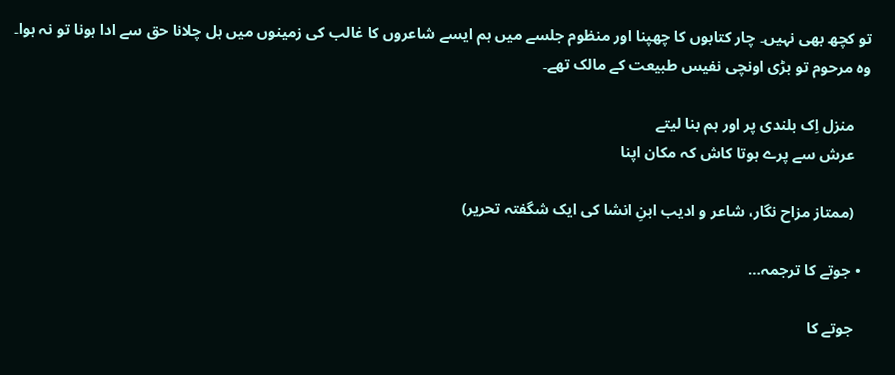تو کچھ بھی نہیں۔ چار کتابوں کا چھپنا اور منظوم جلسے میں ہم ایسے شاعروں کا غالب کی زمینوں میں ہل چلانا حق سے ادا ہونا تو نہ ہوا۔ وہ مرحوم تو بڑی اونچی نفیس طبیعت کے مالک تھے۔

    منزل اِک بلندی پر اور ہم بنا لیتے
    عرش سے پرے ہوتا کاش کہ مکان اپنا

    (ممتاز مزاح نگار، شاعر و ادیب ابنِ انشا کی ایک شگفتہ تحریر)

  • جوتے کا ترجمہ…

    جوتے کا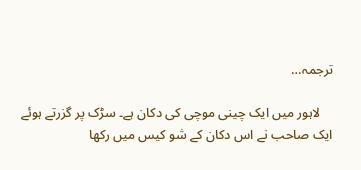ترجمہ…

    لاہور میں ایک چینی موچی کی دکان ہے۔ سڑک پر گزرتے ہوئے ایک صاحب نے اس دکان کے شو کیس میں رکھا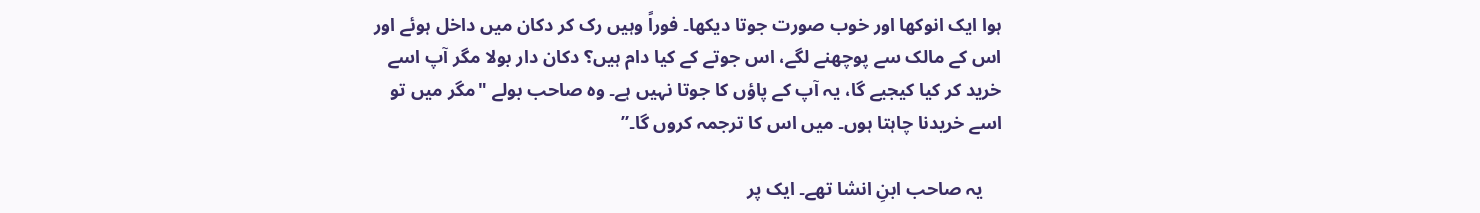ہوا ایک انوکھا اور خوب صورت جوتا دیکھا۔ فوراً وہیں رک کر دکان میں داخل ہوئے اور اس کے مالک سے پوچھنے لگے، اس جوتے کے کیا دام ہیں؟ دکان دار بولا مگر آپ اسے خرید کر کیا کیجیے گا، یہ آپ کے پاؤں کا جوتا نہیں ہے۔ وہ صاحب بولے "مگر میں تو اسے خریدنا چاہتا ہوں۔ میں اس کا ترجمہ کروں گا۔”

    یہ صاحب ابنِ انشا تھے۔ ایک پر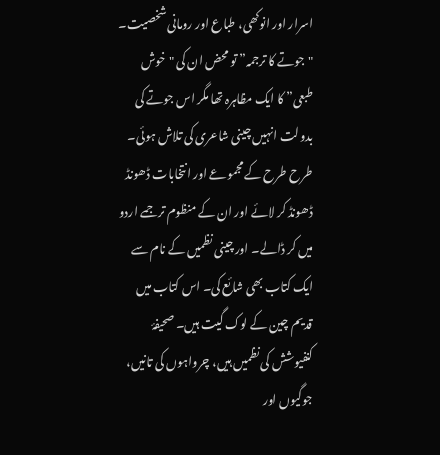اسرار اور انوکھی، طباع اور رومانی شخصیت۔ "جوتے کا ترجمہ” تو محض ان کی "خوش طبعی” کا ایک مظاہرہ تھا مگر اس جوتے کی بدولت انہیں چینی شاعری کی تلاش ہوئی۔ طرح طرح کے مجموعے اور انتخابات ڈھونڈ ڈھونڈ کر لائے اور ان کے منظوم ترجمے اردو میں کر ڈالے۔ اور چینی نظمیں کے نام سے ایک کتاب بھی شائع کی۔ اس کتاب میں قدیم چین کے لوک گیت ہیں۔ صحیفۂ کنفیوشش کی نظمیں ہیں، چرواہوں کی تانیں، جوگیوں اور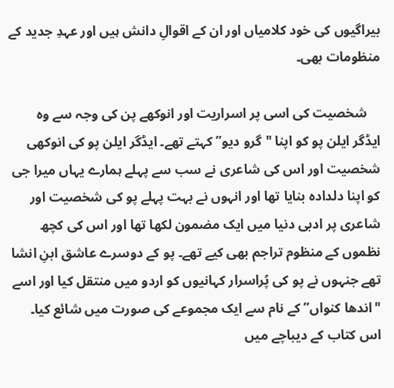بیراگیوں کی خود کلامیاں اور ان کے اقوالِ دانش ہیں اور عہدِ جدید کے منظومات بھی۔

    شخصیت کی اسی پر اسراریت اور انوکھے پن کی وجہ سے وہ ایڈگر ایلن پو کو اپنا "گرو دیو” کہتے تھے۔ ایڈگر ایلن پو کی انوکھی شخصیت اور اس کی شاعری نے سب سے پہلے ہمارے یہاں میرا جی کو اپنا دلدادہ بنایا تھا اور انہوں نے بہت پہلے پو کی شخصیت اور شاعری پر ادبی دنیا میں ایک مضمون لکھا تھا اور اس کی کچھ نظموں کے منظوم تراجم بھی کیے تھے۔ پو کے دوسرے عاشق ابنِ انشا تھے جنہوں نے پو کی پُراسرار کہانیوں کو اردو میں منتقل کیا اور اسے "اندھا کنواں” کے نام سے ایک مجموعے کی صورت میں شائع کیا۔ اس کتاب کے دیباچے میں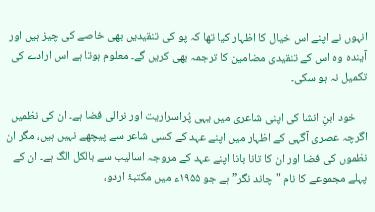انہوں نے اپنے اس خیال کا اظہار کیا تھا کہ پو کی تنقیدیں بھی خاصے کی چیز ہیں اور آیندہ وہ اس کے تنقیدی مضامین کا ترجمہ بھی کریں گے۔ معلوم ہوتا ہے اس ارادے کی تکمیل نہ ہو سکی۔

    خود ابنِ انشا کی اپنی شاعری میں یہی پُراسراریت اور نرالی فضا ہے۔ ان کی نظمیں اگرچہ عصری آگہی کے اظہار میں اپنے عہد کے کسی شاعر سے پیچھے نہیں ہیں، مگر ان نظموں کی فضا اور ان کا تانا بانا اپنے عہد کے مروجہ اسالیب سے بالکل الگ ہے۔ ان کے پہلے مجموعے کا نام "چاند نگر” ہے جو ۱۹۵۵ء میں مکتبۂ اردو،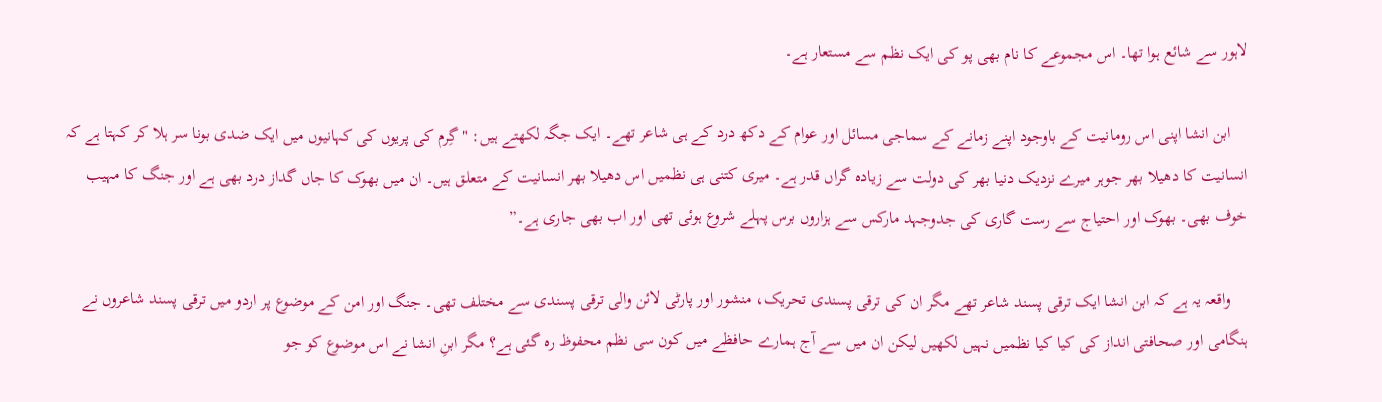لاہور سے شائع ہوا تھا۔ اس مجموعے کا نام بھی پو کی ایک نظم سے مستعار ہے۔

    ابن انشا اپنی اس رومانیت کے باوجود اپنے زمانے کے سماجی مسائل اور عوام کے دکھ درد کے ہی شاعر تھے۔ ایک جگہ لکھتے ہیں: "گِرم کی پریوں کی کہانیوں میں ایک ضدی بونا سر ہلا کر کہتا ہے کہ انسانیت کا دھیلا بھر جوہر میرے نزدیک دنیا بھر کی دولت سے زیادہ گراں قدر ہے۔ میری کتنی ہی نظمیں اس دھیلا بھر انسانیت کے متعلق ہیں۔ ان میں بھوک کا جاں گداز درد بھی ہے اور جنگ کا مہیب خوف بھی۔ بھوک اور احتیاج سے رست گاری کی جدوجہد مارکس سے ہزاروں برس پہلے شروع ہوئی تھی اور اب بھی جاری ہے۔”

    واقعہ یہ ہے کہ ابن انشا ایک ترقی پسند شاعر تھے مگر ان کی ترقی پسندی تحریک، منشور اور پارٹی لائن والی ترقی پسندی سے مختلف تھی۔ جنگ اور امن کے موضوع پر اردو میں ترقی پسند شاعروں نے ہنگامی اور صحافتی انداز کی کیا کیا نظمیں نہیں لکھیں لیکن ان میں سے آج ہمارے حافظے میں کون سی نظم محفوظ رہ گئی ہے؟ مگر ابنِ انشا نے اس موضوع کو جو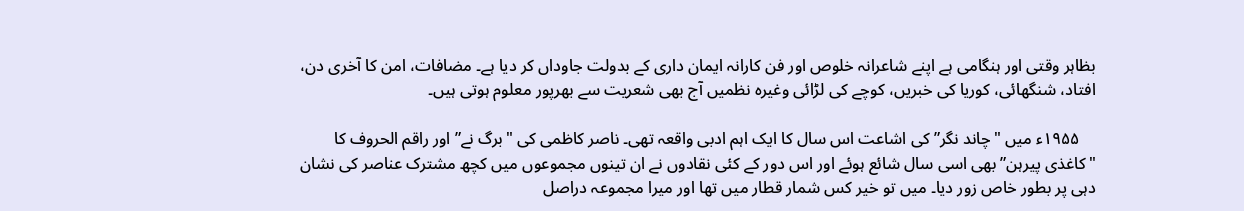بظاہر وقتی اور ہنگامی ہے اپنے شاعرانہ خلوص اور فن کارانہ ایمان داری کے بدولت جاوداں کر دیا ہے۔ مضافات، امن کا آخری دن، افتاد، شنگھائی، کوریا کی خبریں، کوچے کی لڑائی وغیرہ نظمیں آج بھی شعریت سے بھرپور معلوم ہوتی ہیں۔

    ۱۹۵۵ء میں "چاند نگر” کی اشاعت اس سال کا ایک اہم ادبی واقعہ تھی۔ ناصر کاظمی کی "برگ نے” اور راقم الحروف کا "کاغذی پیرہن” بھی اسی سال شائع ہوئے اور اس دور کے کئی نقادوں نے ان تینوں مجموعوں میں کچھ مشترک عناصر کی نشان دہی پر بطور خاص زور دیا۔ میں تو خیر کس شمار قطار میں تھا اور میرا مجموعہ دراصل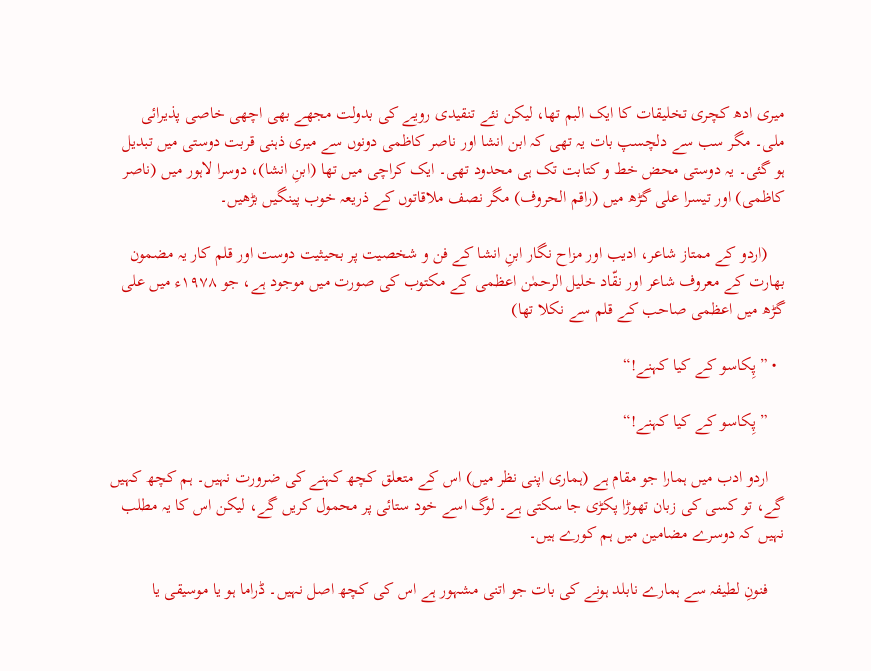میری ادھ کچری تخلیقات کا ایک البم تھا، لیکن نئے تنقیدی رویے کی بدولت مجھے بھی اچھی خاصی پذیرائی ملی۔ مگر سب سے دلچسپ بات یہ تھی کہ ابن انشا اور ناصر کاظمی دونوں سے میری ذہنی قربت دوستی میں تبدیل ہو گئی۔ یہ دوستی محض خط و کتابت تک ہی محدود تھی۔ ایک کراچی میں تھا (ابنِ انشا)، دوسرا لاہور میں (ناصر کاظمی) اور تیسرا علی گڑھ میں (راقم الحروف) مگر نصف ملاقاتوں کے ذریعہ خوب پینگیں بڑھیں۔

    (اردو کے ممتاز شاعر، ادیب اور مزاح نگار ابنِ انشا کے فن و شخصیت پر بحیثیت دوست اور قلم کار یہ مضمون بھارت کے معروف شاعر اور نقّاد خلیل الرحمٰن اعظمی کے مکتوب کی صورت میں موجود ہے، جو ۱۹۷۸ء میں علی گڑھ میں اعظمی صاحب کے قلم سے نکلا تھا)

  • ”پِکاسو کے کیا کہنے!“

    ”پِکاسو کے کیا کہنے!“

    اردو ادب میں ہمارا جو مقام ہے (ہماری اپنی نظر میں) اس کے متعلق کچھ کہنے کی ضرورت نہیں۔ ہم کچھ کہیں گے، تو کسی کی زبان تھوڑا پکڑی جا سکتی ہے۔ لوگ اسے خود ستائی پر محمول کریں گے، لیکن اس کا یہ مطلب نہیں کہ دوسرے مضامین میں ہم کورے ہیں۔

    فنونِ لطیفہ سے ہمارے نابلد ہونے کی بات جو اتنی مشہور ہے اس کی کچھ اصل نہیں۔ ڈراما ہو یا موسیقی یا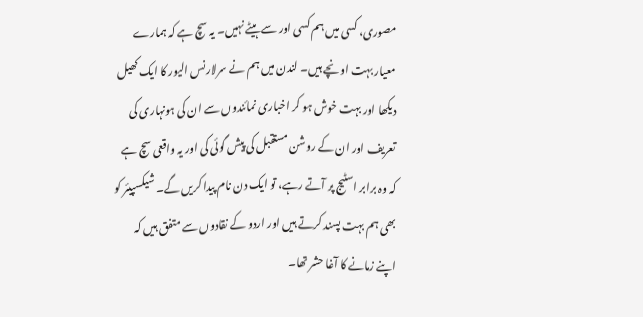مصوری، کسی میں ہم کسی اور سے ہیٹے نہیں۔ یہ سچ ہے کہ ہمارے معیار بہت اونچے ہیں۔ لندن میں ہم نے سرلارنس الیور کا ایک کھیل دیکھا اور بہت خوش ہو کر اخباری نمائندوں سے ان کی ہونہاری کی تعریف اور ان کے روشن مستقبل کی پیش گوئی کی اور یہ واقعی سچ ہے کہ وہ برابر اسٹیج پر آتے رہے، تو ایک دن نام پیدا کریں گے۔ شیکسپیئر کو بھی ہم بہت پسند کرتے ہیں اور اردو کے نقادوں سے متفق ہیں کہ اپنے زمانے کا آغا حشر تھا۔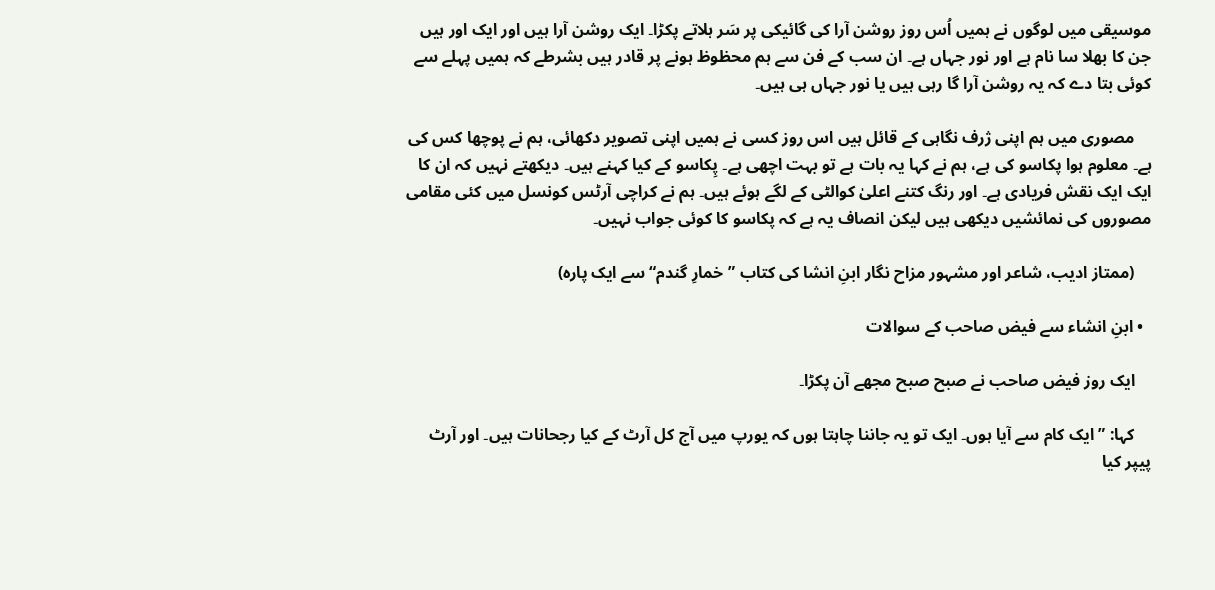موسیقی میں لوگوں نے ہمیں اُس روز روشن آرا کی گائیکی پر سَر ہلاتے پکڑا۔ ایک روشن آرا ہیں اور ایک اور ہیں جن کا بھلا سا نام ہے اور نور جہاں ہے۔ ان سب کے فن سے ہم محظوظ ہونے پر قادر ہیں بشرطے کہ ہمیں پہلے سے کوئی بتا دے کہ یہ روشن آرا گا رہی ہیں یا نور جہاں ہی ہیں۔

    مصوری میں ہم اپنی ژرف نگاہی کے قائل ہیں اس روز کسی نے ہمیں اپنی تصویر دکھائی، ہم نے پوچھا کس کی ہے۔ معلوم ہوا پکاسو کی ہے، ہم نے کہا یہ بات ہے تو بہت اچھی ہے۔ پِکاسو کے کیا کہنے ہیں۔ دیکھتے نہیں کہ ان کا ایک ایک نقش فریادی ہے۔ اور رنگ کتنے اعلیٰ کوالٹی کے لگے ہوئے ہیں۔ ہم نے کراچی آرٹس کونسل میں کئی مقامی مصوروں کی نمائشیں دیکھی ہیں لیکن انصاف یہ ہے کہ پکاسو کا کوئی جواب نہیں۔

    (ممتاز ادیب، شاعر اور مشہور مزاح نگار ابنِ انشا کی کتاب ”خمارِ گندم“ سے ایک پارہ)

  • ابنِ انشاء سے فیض صاحب کے سوالات

    ایک روز فیض صاحب نے صبح صبح مجھے آن پکڑا۔

    کہا: ” ایک کام سے آیا ہوں۔ ایک تو یہ جاننا چاہتا ہوں کہ یورپ میں آج کل آرٹ کے کیا رجحانات ہیں۔ اور آرٹ پیپر کیا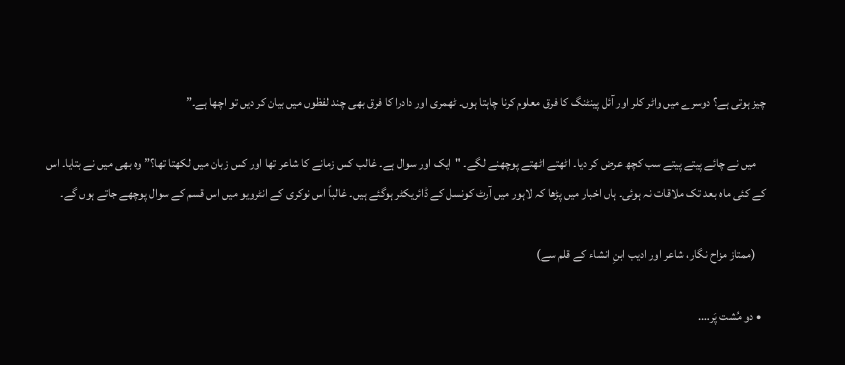چیز ہوتی ہے؟ دوسرے میں واٹر کلر اور آئل پینٹنگ کا فرق معلوم کرنا چاہتا ہوں۔ ٹھمری اور دادرا کا فرق بھی چند لفظوں میں بیان کر دیں تو اچھا ہے۔”

    میں نے چائے پیتے پیتے سب کچھ عرض کر دیا۔ اٹھتے اٹھتے پوچھنے لگے۔ "ایک اور سوال ہے۔ غالب کس زمانے کا شاعر تھا اور کس زبان میں لکھتا تھا؟” وہ بھی میں نے بتایا۔ اس کے کئی ماہ بعد تک ملاقات نہ ہوئی۔ ہاں اخبار میں پڑھا کہ لاہور میں آرٹ کونسل کے ڈائریکٹر ہوگئے ہیں۔ غالباً اس نوکری کے انٹرویو میں اس قسم کے سوال پوچھے جاتے ہوں گے۔

    (ممتاز مزاح نگار، شاعر اور ادیب ابنِ انشاء کے قلم سے)

  • دو مُشت پَر….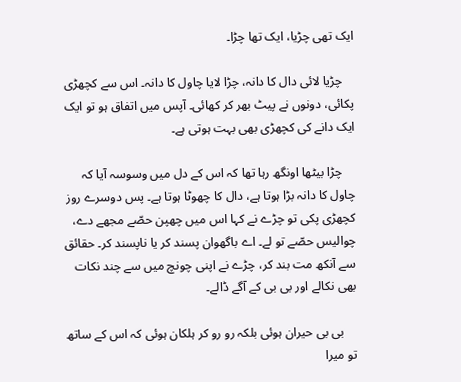ايک تھی چڑيا، ايک تھا چڑا۔

    چڑيا لائی دال کا دانہ، چڑا لايا چاول کا دانہ۔ اس سے کچھڑی پکائی، دونوں نے پيٹ بھر کر کھائی۔ آپس ميں اتفاق ہو تو ايک ايک دانے کی کچھڑی بھی بہت ہوتی ہے۔

    چڑا بيٹھا اونگھ رہا تھا کہ اس کے دل ميں وسوسہ آيا کہ چاول کا دانہ بڑا ہوتا ہے، دال کا چھوٹا ہوتا ہے۔ پس دوسرے روز کچھڑی پکی تو چڑے نے کہا اس میں چھپن حصّے مجھے دے، چواليس حصّے تو لے۔ اے باگھوان پسند کر يا ناپسند کر۔ حقائق سے آنکھ مت بند کر، چڑے نے اپنی چونچ ميں سے چند نکات بھی نکالے اور بی بی کے آگے ڈالے۔

    بی بی حيران ہوئی بلکہ رو رو کر ہلکان ہوئی کہ اس کے ساتھ تو ميرا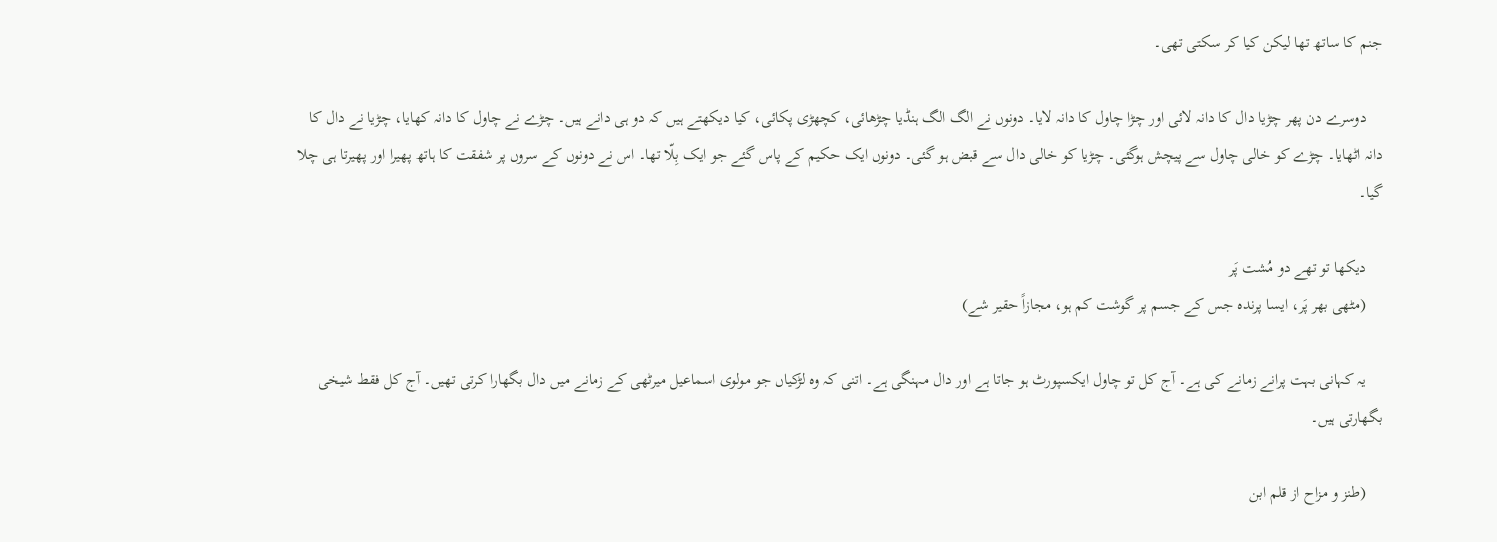جنم کا ساتھ تھا ليکن کيا کر سکتی تھی۔

    دوسرے دن پھر چڑيا دال کا دانہ لائی اور چڑا چاول کا دانہ لايا۔ دونوں نے الگ الگ ہنڈيا چڑھائی، کچھڑی پکائی، کيا ديکھتے ہیں کہ دو ہی دانے ہيں۔ چڑے نے چاول کا دانہ کھايا، چڑيا نے دال کا دانہ اٹھايا۔ چڑے کو خالی چاول سے پيچش ہوگئی۔ چڑيا کو خالی دال سے قبض ہو گئی۔ دونوں ايک حکيم کے پاس گئے جو ايک بِلّا تھا۔ اس نے دونوں کے سروں پر شفقت کا ہاتھ پھيرا اور پھيرتا ہی چلا گيا۔

    ديکھا تو تھے دو مُشت پَر
    (مٹھی بھر پَر، ایسا پرندہ جس کے جسم پر گوشت کم ہو، مجازاً حقیر شے)

    يہ کہانی بہت پرانے زمانے کی ہے۔ آج کل تو چاول ايکسپورٹ ہو جاتا ہے اور دال مہنگی ہے۔ اتنی کہ وہ لڑکياں جو مولوی اسماعيل ميرٹھی کے زمانے ميں دال بگھارا کرتی تھيں۔ آج کل فقط شيخی بگھارتی ہيں۔

    (طنز و مزاح از قلم ابن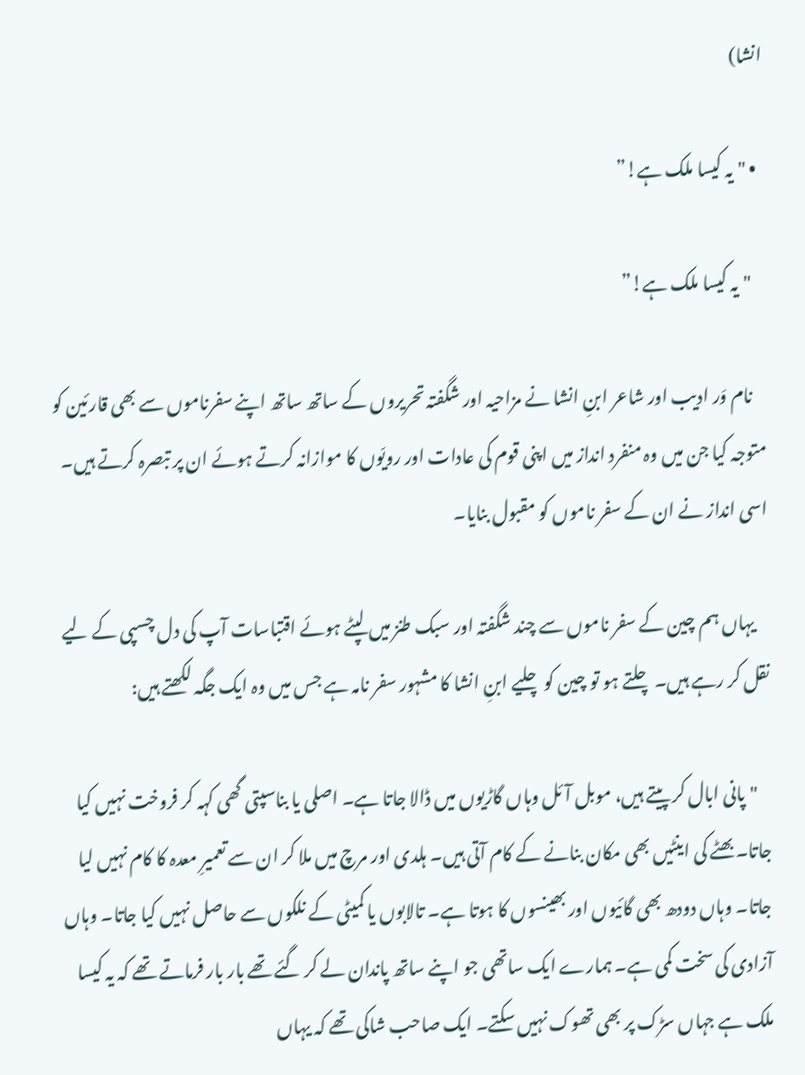انشا)

  • "یہ کیسا ملک ہے!”

    "یہ کیسا ملک ہے!”

    نام وَر ادیب اور شاعر ابنِ انشا نے مزاحیہ اور شگفتہ تحریروں کے ساتھ ساتھ اپنے سفرناموں سے بھی قارئین کو متوجہ کیا جن میں‌ وہ منفرد انداز میں‌ اپنی قوم کی عادات اور رویّوں کا موازانہ کرتے ہوئے ان پر تبصرہ کرتے ہیں۔ اسی انداز نے ان کے سفر ناموں کو مقبول بنایا۔

    یہاں ہم چین کے سفر ناموں‌ سے چند شگفتہ اور سبک طنز میں لپٹے ہوئے اقتباسات آپ کی دل چسپی کے لیے نقل کر رہے ہیں۔ چلتے ہو تو چین کو چلیے ابنِ انشا کا مشہور سفر نامہ ہے جس میں‌ وہ ایک جگہ لکھتے ہیں:

    "پانی ابال کر پیتے ہیں، موبل آئل وہاں گاڑیوں میں ڈالا جاتا ہے۔ اصلی یا بناسپتی گھی کہہ کر فروخت نہیں کیا جاتا۔ بھٹے کی اینٹیں بھی مکان بنانے کے کام آتی ہیں۔ ہلدی اور مرچ میں ملا کر ان سے تعمیرِ معدہ کا کام نہیں لیا جاتا۔ وہاں دودھ بھی گائیوں اور بھینسوں کا ہوتا ہے۔ تالابوں یا کمیٹی کے نلکوں سے حاصل نہیں کیا جاتا۔ وہاں آزادی کی سخت کمی ہے۔ ہمارے ایک ساتھی جو اپنے ساتھ پاندان لے کر گئے تھے بار بار فرماتے تھے کہ یہ کیسا ملک ہے جہاں سڑک پر بھی تھوک نہیں سکتے۔ ایک صاحب شاکی تھے کہ یہاں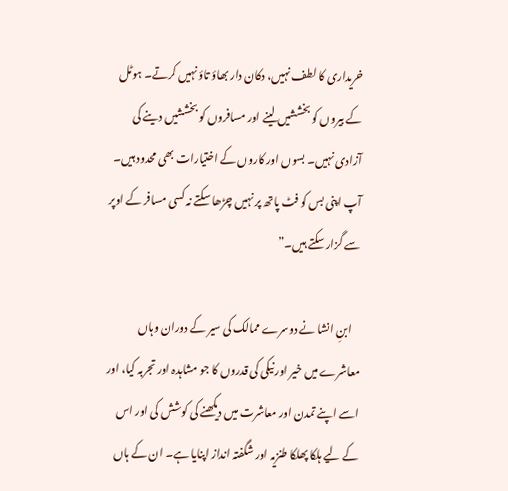خریداری کا لطف نہیں، دکان دار بھاؤ تاؤ نہیں کرتے۔ ہوٹل کے بیروں کو بخششیں لینے اور مسافروں کو بخششیں دینے کی آزادی نہیں۔ بسوں اور کاروں کے اختیارات بھی محدود ہیں۔ آپ اپنی بس کو فٹ پاتھ پر نہیں چڑھا سکتے نہ کسی مسافر کے اوپر سے گزار سکتے ہیں۔”

    ابنِ انشا نے دوسرے ممالک کی سیر کے دوران وہاں معاشرے میں خیر اور نیکی کی قدروں کا جو مشاہدہ اور تجربہ کیا، اور اسے اپنے تمدن اور معاشرت میں دیکھنے کی کوشش کی اور اس کے لیے ہلکا پھلکا طنزیہ اور شگفتہ انداز اپنایا ہے۔ ان کے ہاں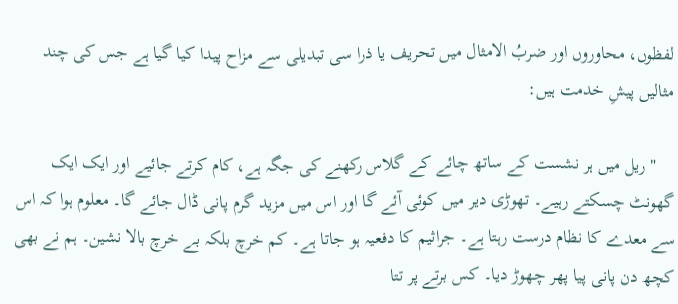لفظوں، محاوروں اور ضربُ الامثال میں تحریف یا ذرا سی تبدیلی سے مزاح پیدا کیا گیا ہے جس کی چند مثالیں پیشِ خدمت ہیں:

    "ریل میں ہر نشست کے ساتھ چائے کے گلاس رکھنے کی جگہ ہے، کام کرتے جائیے اور ایک ایک گھونٹ چسکتے رہیے۔ تھوڑی دیر میں کوئی آئے گا اور اس میں مزید گرم پانی ڈال جائے گا۔ معلوم ہوا کہ اس سے معدے کا نظام درست رہتا ہے۔ جراثیم کا دفعیہ ہو جاتا ہے۔ کم خرچ بلکہ بے خرچ بالا نشین۔ ہم نے بھی کچھ دن پانی پیا پھر چھوڑ دیا۔ کس برتے پر تتا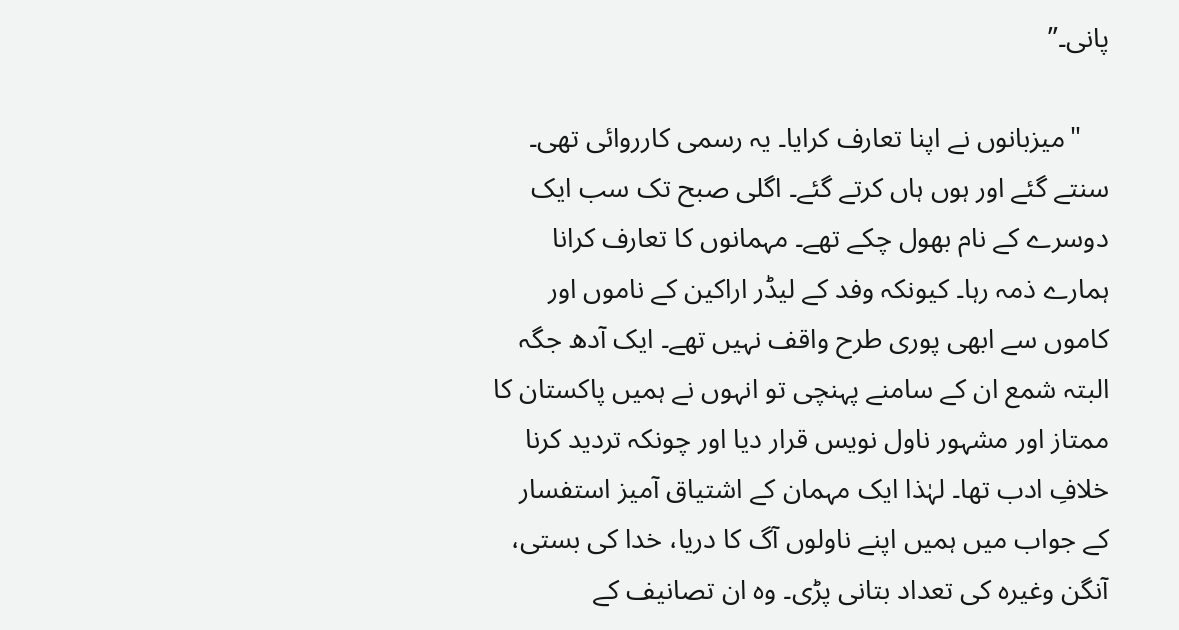پانی۔”

    "میزبانوں نے اپنا تعارف کرایا۔ یہ رسمی کارروائی تھی۔ سنتے گئے اور ہوں ہاں کرتے گئے۔ اگلی صبح تک سب ایک دوسرے کے نام بھول چکے تھے۔ مہمانوں کا تعارف کرانا ہمارے ذمہ رہا۔ کیونکہ وفد کے لیڈر اراکین کے ناموں اور کاموں سے ابھی پوری طرح واقف نہیں تھے۔ ایک آدھ جگہ البتہ شمع ان کے سامنے پہنچی تو انہوں نے ہمیں پاکستان کا ممتاز اور مشہور ناول نویس قرار دیا اور چونکہ تردید کرنا خلافِ ادب تھا۔ لہٰذا ایک مہمان کے اشتیاق آمیز استفسار کے جواب میں ہمیں اپنے ناولوں آگ کا دریا، خدا کی بستی، آنگن وغیرہ کی تعداد بتانی پڑی۔ وہ ان تصانیف کے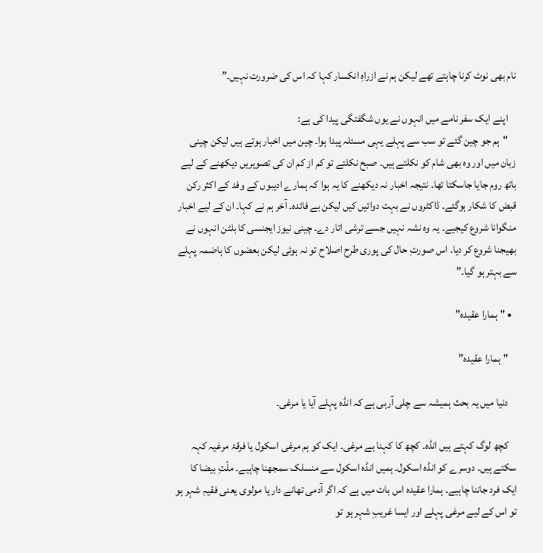نام بھی نوٹ کرنا چاہتے تھے لیکن ہم نے ازراہِ انکسار کہا کہ اس کی ضرورت نہیں۔”

    اپنے ایک سفر نامے میں‌ انہوں‌ نے یوں شگفتگی پیدا کی ہے:
    "ہم جو چین گئے تو سب سے پہلے یہی مسئلہ پیدا ہوا۔ چین میں اخبار ہوتے ہیں لیکن چینی زبان میں اور وہ بھی شام کو نکلتے ہیں۔ صبح نکلتے تو کم از کم ان کی تصویریں دیکھنے کے لیے باتھ روم جایا جاسکتا تھا۔ نتیجہ اخبار نہ دیکھنے کا یہ ہوا کہ ہمارے ادیبوں کے وفد کے اکثر رکن قبض کا شکار ہوگئے۔ ڈاکٹروں نے بہت دوائیں کیں لیکن بے فائدہ۔ آخر ہم نے کہا۔ ان کے لیے اخبار منگوانا شروع کیجیے۔ یہ وہ نشہ نہیں جسے ترشی اتار دے۔ چینی نیوز ایجنسی کا بلٹن انہوں نے بھیجنا شروع کر دیا۔ اس صورتِ حال کی پوری طرح اصلاح تو نہ ہوئی لیکن بعضوں کا ہاضمہ پہلے سے بہتر ہو گیا۔”

  • "ہمارا عقیدہ”

    "ہمارا عقیدہ”

    دنیا میں یہ بحث ہمیشہ سے چلی آرہی ہے کہ انڈہ پہلے آیا یا مرغی۔

    کچھ لوگ کہتے ہیں انڈہ۔ کچھ کا کہنا ہے مرغی۔ ایک کو ہم مرغی اسکول یا فرقۂ مرغیہ کہہ سکتے ہیں۔ دوسرے کو انڈہ اسکول۔ ہمیں انڈہ اسکول سے منسلک سمجھنا چاہیے۔ ملّتِ بیضا کا ایک فرد جاننا چاہیے۔ ہمارا عقیدہ اس بات میں ہے کہ اگر آدمی تھانے دار یا مولوی یعنی فقیہِ شہر ہو تو اس کے لیے مرغی پہلے اور ایسا غریبِ شہر ہو تو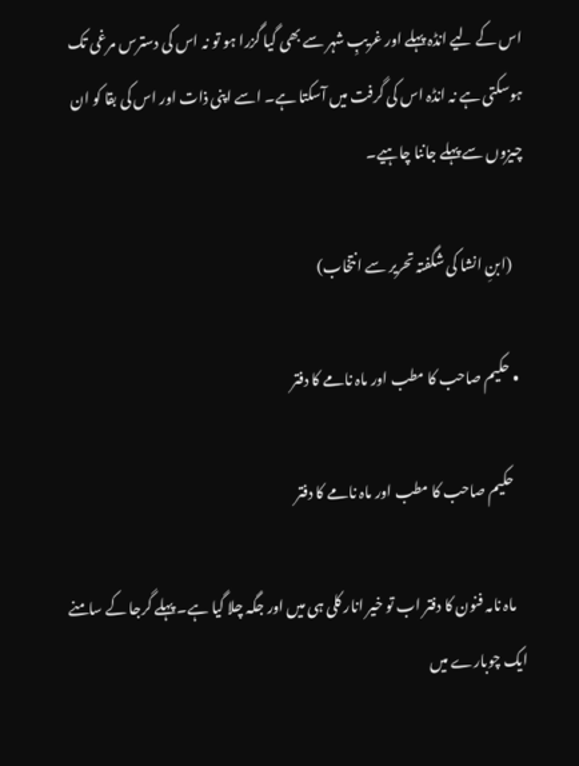اس کے لیے انڈہ پہلے اور غریبِ شہر سے بھی گیا گزرا ہو تو نہ اس کی دسترس مرغی تک ہوسکتی ہے نہ انڈہ اس کی گرفت میں آسکتا ہے۔ اسے اپنی ذات اور اس کی بقا کو ان چیزوں سے پہلے جاننا چاہیے۔

    (ابنِ انشا کی شگفتہ تحریر سے انتخاب)

  • حکیم صاحب کا مطب اور ماہ نامے کا دفتر

    حکیم صاحب کا مطب اور ماہ نامے کا دفتر

    ماہ نامہ فنون کا دفتر اب تو خیر انار کلی ہی میں اور جگہ چلا گیا ہے۔ پہلے گرجا کے سامنے ایک چوبارے میں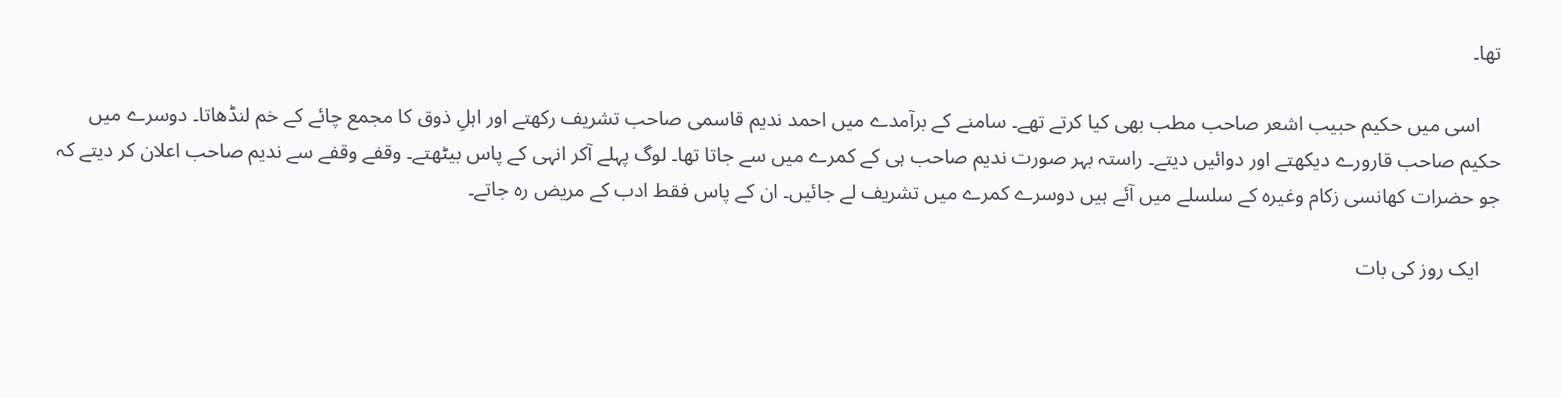تھا۔

    اسی میں حکیم حبیب اشعر صاحب مطب بھی کیا کرتے تھے۔ سامنے کے برآمدے میں احمد ندیم قاسمی صاحب تشریف رکھتے اور اہلِ ذوق کا مجمع چائے کے خم لنڈھاتا۔ دوسرے میں حکیم صاحب قارورے دیکھتے اور دوائیں دیتے۔ راستہ بہر صورت ندیم صاحب ہی کے کمرے میں سے جاتا تھا۔ لوگ پہلے آکر انہی کے پاس بیٹھتے۔ وقفے وقفے سے ندیم صاحب اعلان کر دیتے کہ جو حضرات کھانسی زکام وغیرہ کے سلسلے میں آئے ہیں دوسرے کمرے میں‌ تشریف لے جائیں۔ ان کے پاس فقط ادب کے مریض رہ جاتے۔

    ایک روز کی بات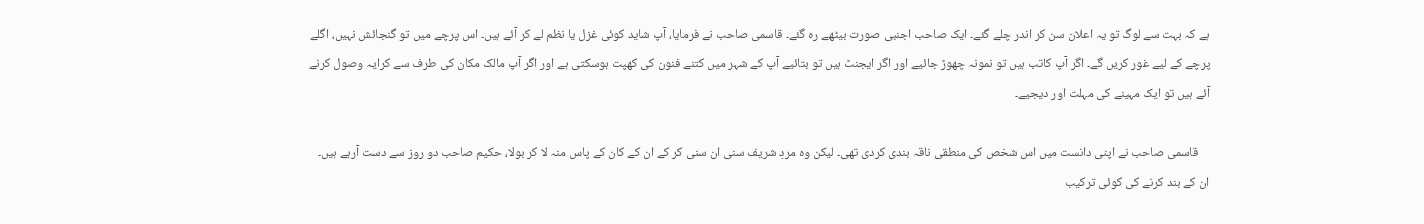ہے کہ بہت سے لوگ تو یہ اعلان سن کر اندر چلے گئے۔ ایک صاحب اجنبی صورت بیٹھے رہ گئے۔ قاسمی صاحب نے فرمایا، آپ شاید کوئی غزل یا نظم لے کر آئے ہیں۔ اس پرچے میں تو گنجائش نہیں، اگلے پرچے کے لیے غور کریں گے۔ اگر آپ کاتب ہیں تو نمونہ چھوڑ جائیے اور اگر ایجنٹ ہیں تو بتائیے آپ کے شہر میں کتنے فنون کی کھپت ہوسکتی ہے اور اگر آپ مالک مکان کی طرف سے کرایہ وصول کرنے آئے ہیں تو ایک مہینے کی مہلت اور دیجیے۔

    قاسمی صاحب نے اپنی دانست میں اس شخص کی منطقی ناقہ بندی کردی تھی۔ لیکن وہ مردِ شریف سنی ان سنی کر کے ان کے کان کے پاس منہ لا کر بولا، حکیم صاحب دو روز سے دست آرہے ہیں۔ ان کے بند کرنے کی کوئی ترکیب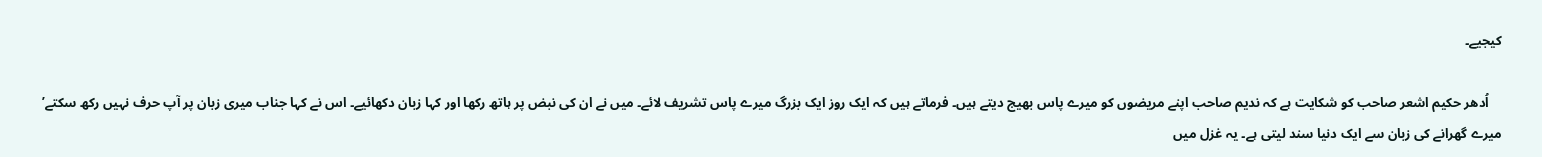کیجیے۔

    اُدھر حکیم اشعر صاحب کو شکایت ہے کہ ندیم صاحب اپنے مریضوں کو میرے پاس بھیج دیتے ہیں۔ فرماتے ہیں کہ ایک روز ایک بزرگ میرے پاس تشریف لائے۔ میں نے ان کی نبض پر ہاتھ رکھا اور کہا زبان دکھائیے۔ اس نے کہا جناب میری زبان پر آپ حرف نہیں رکھ سکتے’ میرے گھرانے کی زبان سے ایک دنیا سند لیتی ہے۔ یہ غزل میں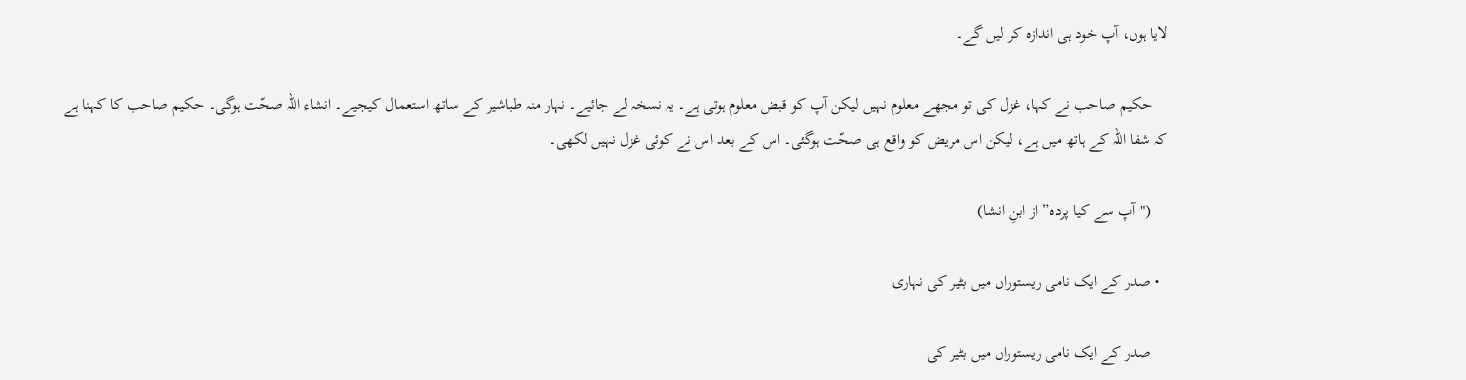لایا ہوں، آپ خود ہی اندازہ کر لیں گے۔

    حکیم صاحب نے کہا، غزل کی تو مجھے معلوم نہیں لیکن آپ کو قبض معلوم ہوتی ہے۔ یہ نسخہ لے جائیے۔ نہار منہ طباشیر کے ساتھ استعمال کیجیے۔ انشاء اللہ صحّت ہوگی۔ حکیم صاحب کا کہنا ہے کہ شفا اللہ کے ہاتھ میں ہے، لیکن اس مریض کو واقع ہی صحّت ہوگئی۔ اس کے بعد اس نے کوئی غزل نہیں لکھی۔

    ("آپ سے کیا پردہ” از ابنِ انشا)

  • صدر کے ایک نامی ریستوراں میں بٹیر کی نہاری

    صدر کے ایک نامی ریستوراں میں بٹیر کی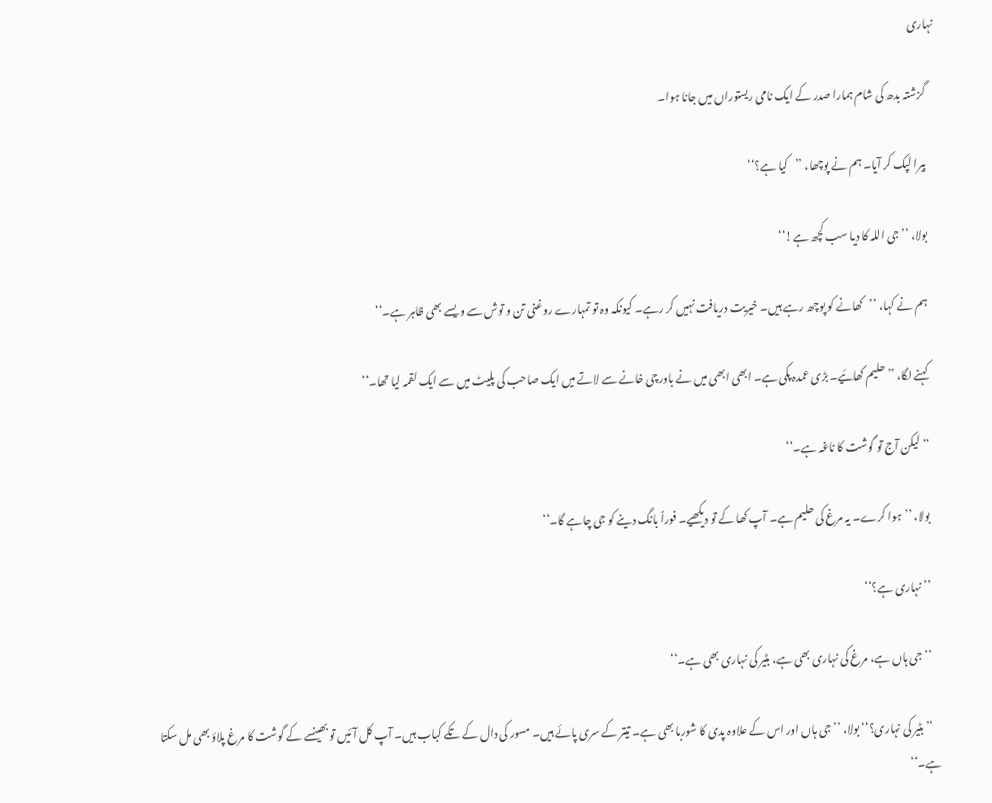نہاری

    گزشتہ بدھ کی شام ہمارا صدر کے ایک نامی ریستوراں میں جانا ہوا۔

    بیرا لپک کر آیا۔ ہم نے پوچھا، ’’کیا ہے؟‘‘

    بولا، ’’جی اللہ کا دیا سب کچھ ہے!‘‘

    ہم نے کہا، ’’کھانے کو پوچھ رہے ہیں۔ خیریت دریافت نہیں کر رہے۔ کیونکہ وہ تو تمہارے روغنی تن و توش سے ویسے بھی ظاہر ہے۔‘‘

    کہنے لگا، ’’حلیم کھائیے۔ بڑی عمدہ پکی ہے۔ ابھی ابھی میں نے باورچی خانے سے لاتے میں ایک صاحب کی پلیٹ میں سے ایک لقمہ لیا تھا۔‘‘

    ’’لیکن آج تو گوشت کا ناغہ ہے۔‘‘

    بولا، ’’ہوا کرے۔ یہ مرغ کی حلیم ہے۔ آپ کھا کے تو دیکھیے۔ فوراً بانگ دینے کو جی چاہے گا۔‘‘

    ’’نہاری ہے؟‘‘

    ’’جی ہاں ہے، مرغ کی نہاری بھی ہے، بٹیر کی نہاری بھی ہے۔‘‘

    ’’بٹیر کی نہاری؟‘‘ بولا، ’’جی ہاں اور اس کے علاوہ پدی کا شوربا بھی ہے۔ تیتر کے سری پائے ہیں۔ مسور کی دال کے تکے کباب ہیں۔ آپ کل آئیں تو بھینسے کے گوشت کا مرغ پلاؤ بھی مل سکتا ہے۔‘‘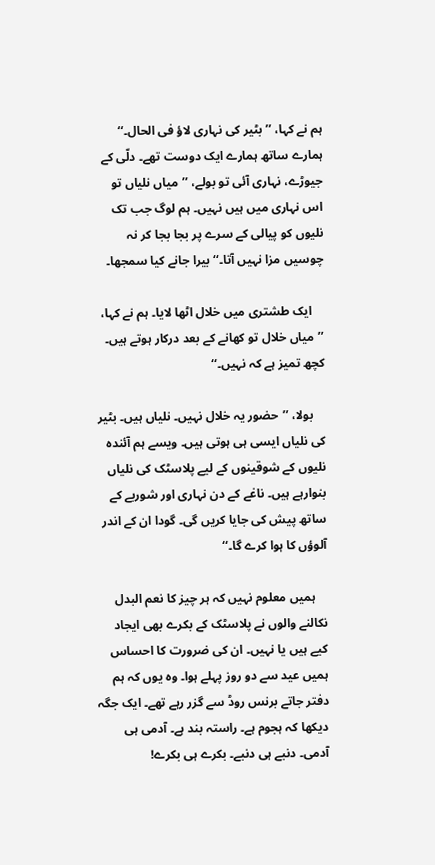ہم نے کہا، ’’بٹیر کی نہاری لاؤ فی الحال۔‘‘ ہمارے ساتھ ہمارے ایک دوست تھے۔ دلّی کے جیوڑے، نہاری آئی تو بولے، ’’میاں نلیاں تو اس نہاری میں ہیں نہیں۔ ہم لوگ جب تک نلیوں کو پیالی کے سرے پر بجا بجا کر نہ چوسیں مزا نہیں آتا۔‘‘ بیرا جانے کیا سمجھا۔

    ایک طشتری میں خلال اٹھا لایا۔ ہم نے کہا، ’’میاں خلال تو کھانے کے بعد درکار ہوتے ہیں۔ کچھ تمیز ہے کہ نہیں۔‘‘

    بولا، ’’حضور یہ خلال نہیں۔ نلیاں ہیں۔ بٹیر کی نلیاں ایسی ہی ہوتی ہیں۔ ویسے ہم آئندہ نلیوں کے شوقینوں کے لیے پلاسٹک کی نلیاں بنوارہے ہیں۔ ناغے کے دن نہاری اور شوربے کے ساتھ پیش کی جایا کریں گی۔ گودا ان کے اندر آلوؤں کا ہوا کرے گا۔‘‘

    ہمیں معلوم نہیں کہ ہر چیز کا نعم البدل نکالنے والوں نے پلاسٹک کے بکرے بھی ایجاد کیے ہیں یا نہیں۔ ان کی ضرورت کا احساس ہمیں عید سے دو روز پہلے ہوا۔ وہ یوں کہ ہم دفتر جاتے برنس روڈ سے گزر رہے تھے۔ ایک جگہ دیکھا کہ ہجوم ہے۔ راستہ بند ہے۔ آدمی ہی آدمی۔ دنبے ہی دنبے۔ بکرے ہی بکرے!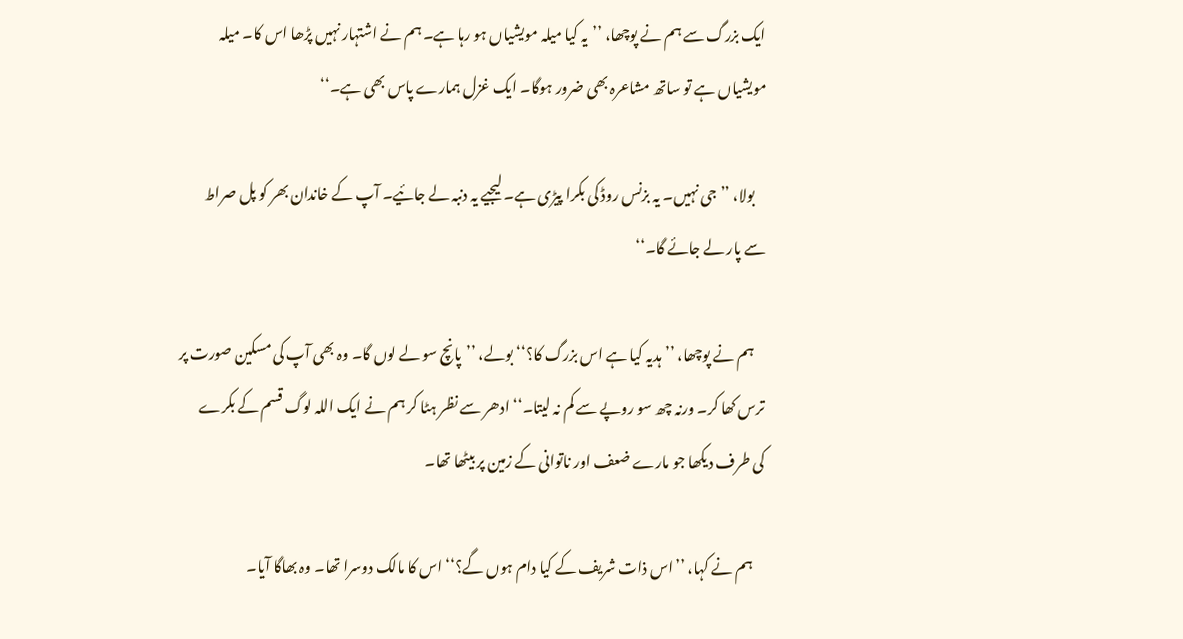ایک بزرگ سے ہم نے پوچھا، ’’یہ کیا میلہ مویشیاں ہو رہا ہے۔ ہم نے اشتہار نہیں پڑھا اس کا۔ میلہ مویشیاں ہے تو ساتھ مشاعرہ بھی ضرور ہوگا۔ ایک غزل ہمارے پاس بھی ہے۔‘‘

    بولا، ’’جی نہیں۔ یہ بزنس روڈ کی بکرا پیڑی ہے۔ لیجیے یہ دنبہ لے جائیے۔ آپ کے خاندان بھر کو پل صراط سے پار لے جائے گا۔‘‘

    ہم نے پوچھا، ’’ہدیہ کیا ہے اس بزرگ کا؟‘‘ بولے، ’’پانچ سو لے لوں گا۔ وہ بھی آپ کی مسکین صورت پر ترس کھا کر۔ ورنہ چھ سو روپے سے کم نہ لیتا۔‘‘ ادھر سے نظر ہٹا کر ہم نے ایک اللہ لوگ قسم کے بکرے کی طرف دیکھا جو مارے ضعف اور ناتوانی کے زمین پر بیٹھا تھا۔

    ہم نے کہا، ’’اس ذات شریف کے کیا دام ہوں گے؟‘‘ اس کا مالک دوسرا تھا۔ وہ بھاگا آیا۔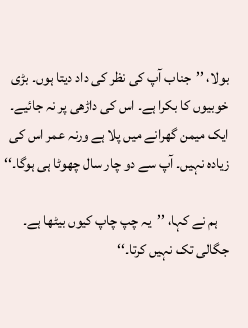بولا، ’’جناب آپ کی نظر کی داد دیتا ہوں۔ بڑی خوبیوں کا بکرا ہے۔ اس کی داڑھی پر نہ جائیے۔ ایک میمن گھرانے میں پلا ہے ورنہ عمر اس کی زیادہ نہیں۔ آپ سے دو چار سال چھوٹا ہی ہوگا۔‘‘

    ہم نے کہا، ’’یہ چپ چاپ کیوں بیٹھا ہے۔ جگالی تک نہیں کرتا۔‘‘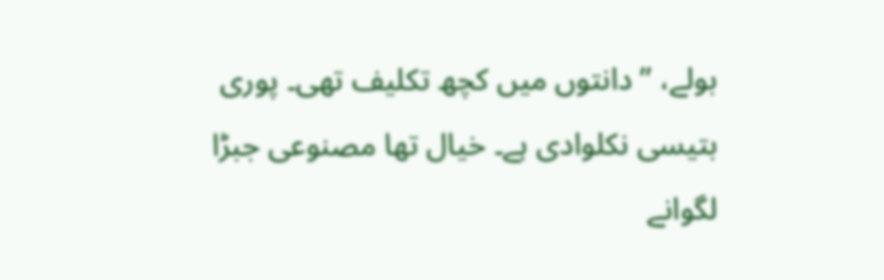بولے، ’’دانتوں میں کچھ تکلیف تھی۔ پوری بتیسی نکلوادی ہے۔ خیال تھا مصنوعی جبڑا لگوانے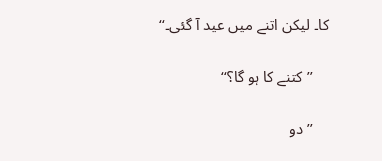کا۔ لیکن اتنے میں عید آ گئی۔‘‘

    ’’کتنے کا ہو گا؟‘‘

    ’’دو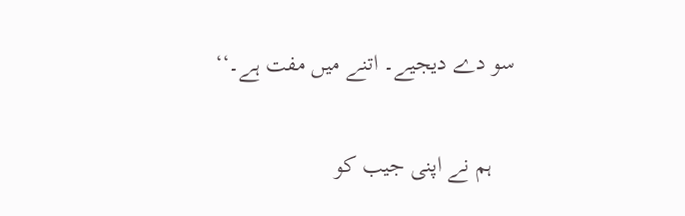سو دے دیجیے۔ اتنے میں مفت ہے۔‘‘

    ہم نے اپنی جیب کو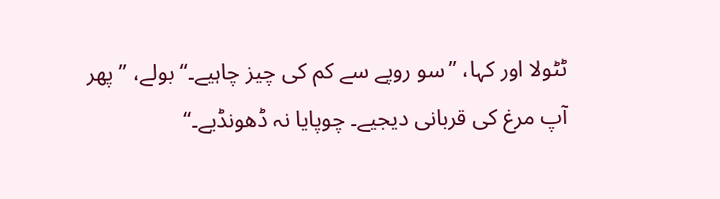ٹٹولا اور کہا، ’’سو روپے سے کم کی چیز چاہیے۔‘‘ بولے، ’’پھر آپ مرغ کی قربانی دیجیے۔ چوپایا نہ ڈھونڈیے۔‘‘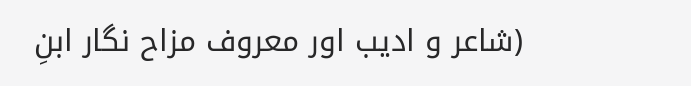(شاعر و ادیب اور معروف مزاح‌ نگار ابنِ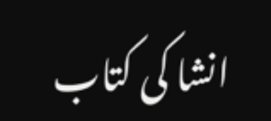انشا کی کتاب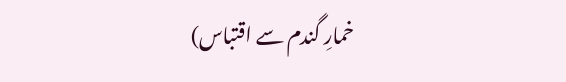خمارِ گندم سے اقتباس)